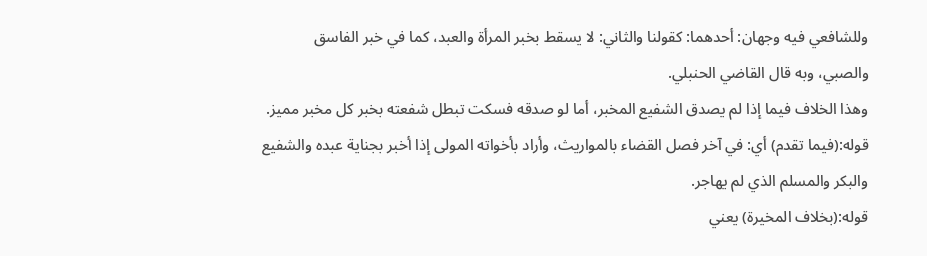وللشافعي فيه وجهان: أحدهما: كقولنا والثاني: لا يسقط بخبر المرأة والعبد، كما في خبر الفاسق والصبي، وبه قال القاضي الحنبلي.
وهذا الخلاف فيما إذا لم يصدق الشفيع المخبر، أما لو صدقه فسكت تبطل شفعته بخبر كل مخبر مميز.
قوله:(فيما تقدم) أي: في آخر فصل القضاء بالمواريث، وأراد بأخواته المولى إذا أخبر بجناية عبده والشفيع والبكر والمسلم الذي لم يهاجر.
قوله:(بخلاف المخيرة) يعني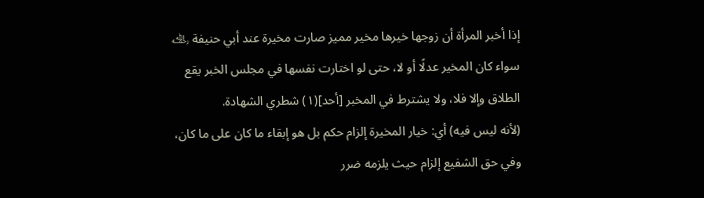إذا أخبر المرأة أن زوجها خيرها مخير مميز صارت مخيرة عند أبي حنيفة ﵀ سواء كان المخير عدلًا أو لا، حتى لو اختارت نفسها في مجلس الخبر يقع الطلاق وإلا فلا، ولا يشترط في المخبر [أحد](١) شطري الشهادة.
(لأنه ليس فيه) أي: خيار المخيرة إلزام حكم بل هو إبقاء ما كان على ما كان، وفي حق الشفيع إلزام حيث يلزمه ضرر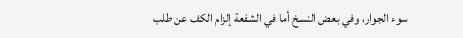سوء الجوار، وفي بعض النسخ أما في الشفعة إلزام الكف عن طلب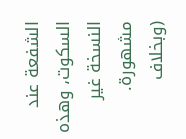الشفعة عند السكوت، وهذه النسخة غير مشهورة.
(وبخلاف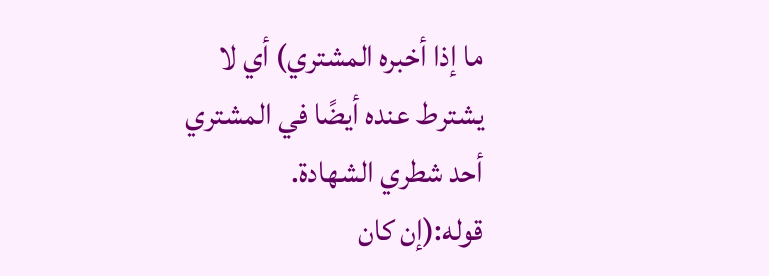ما إذا أخبره المشتري) أي لا يشترط عنده أيضًا في المشتري أحد شطري الشهادة.
قوله:(إن كان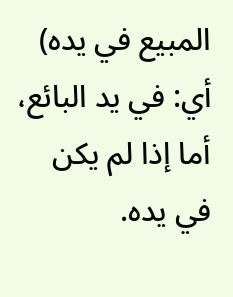المبيع في يده) أي: في يد البائع، أما إذا لم يكن في يده.